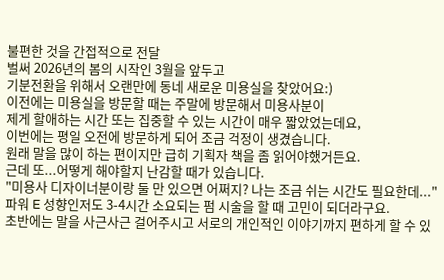불편한 것을 간접적으로 전달
벌써 2026년의 봄의 시작인 3월을 앞두고
기분전환을 위해서 오랜만에 동네 새로운 미용실을 찾았어요:)
이전에는 미용실을 방문할 때는 주말에 방문해서 미용사분이
제게 할애하는 시간 또는 집중할 수 있는 시간이 매우 짧았었는데요,
이번에는 평일 오전에 방문하게 되어 조금 걱정이 생겼습니다.
원래 말을 많이 하는 편이지만 급히 기획자 책을 좀 읽어야했거든요.
근데 또...어떻게 해야할지 난감할 때가 있습니다.
"미용사 디자이너분이랑 둘 만 있으면 어쩌지? 나는 조금 쉬는 시간도 필요한데..."
파워 E 성향인저도 3-4시간 소요되는 펌 시술을 할 때 고민이 되더라구요.
초반에는 말을 사근사근 걸어주시고 서로의 개인적인 이야기까지 편하게 할 수 있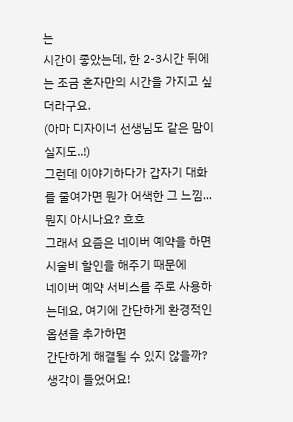는
시간이 좋았는데, 한 2-3시간 뒤에는 조금 혼자만의 시간을 가지고 싶더라구요.
(아마 디자이너 선생님도 같은 맘이실지도..!)
그런데 이야기하다가 갑자기 대화를 줄여가면 뭔가 어색한 그 느낌...
뭔지 아시나요? 흐흐
그래서 요즘은 네이버 예약을 하면 시술비 할인을 해주기 때문에
네이버 예약 서비스를 주로 사용하는데요, 여기에 간단하게 환경적인 옵션을 추가하면
간단하게 해결될 수 있지 않을까? 생각이 들었어요!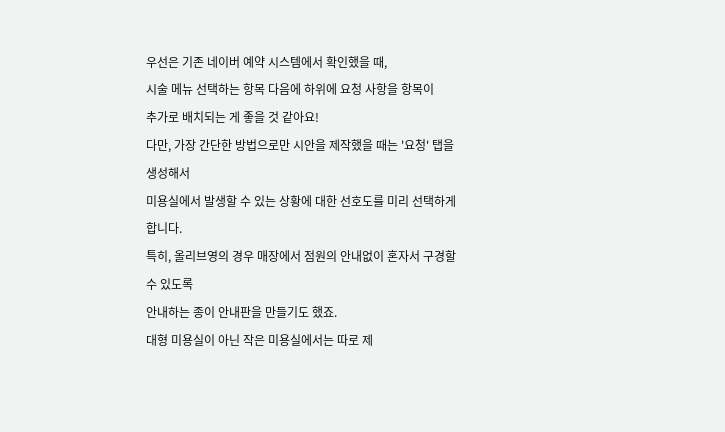우선은 기존 네이버 예약 시스템에서 확인했을 때,
시술 메뉴 선택하는 항목 다음에 하위에 요청 사항을 항목이
추가로 배치되는 게 좋을 것 같아요!
다만, 가장 간단한 방법으로만 시안을 제작했을 때는 '요청' 탭을 생성해서
미용실에서 발생할 수 있는 상황에 대한 선호도를 미리 선택하게 합니다.
특히, 올리브영의 경우 매장에서 점원의 안내없이 혼자서 구경할 수 있도록
안내하는 종이 안내판을 만들기도 했죠.
대형 미용실이 아닌 작은 미용실에서는 따로 제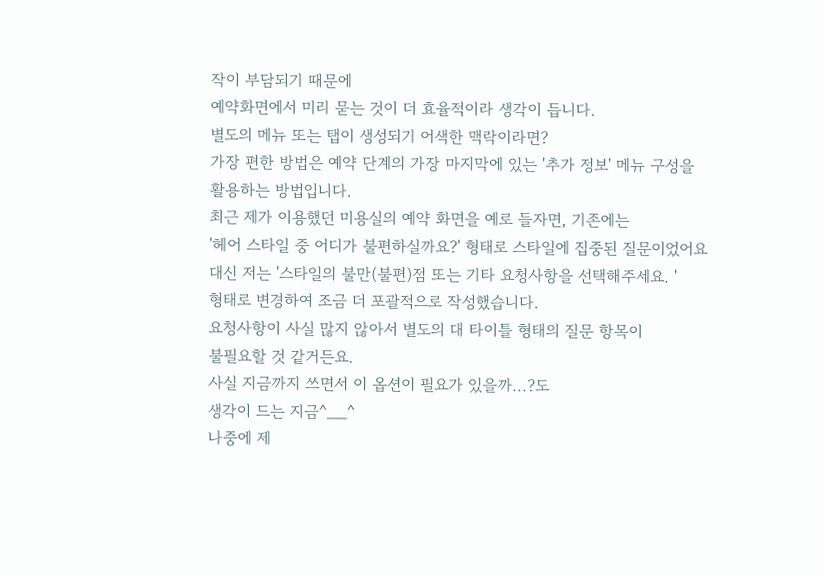작이 부담되기 때문에
예약화면에서 미리 묻는 것이 더 효율적이라 생각이 듭니다.
별도의 메뉴 또는 탭이 생성되기 어색한 맥락이라면?
가장 편한 방법은 예약 단계의 가장 마지막에 있는 '추가 정보' 메뉴 구성을
활용하는 방법입니다.
최근 제가 이용했던 미용실의 예약 화면을 예로 들자면, 기존에는
'헤어 스타일 중 어디가 불편하실까요?' 형태로 스타일에 집중된 질문이었어요
대신 저는 '스타일의 불만(불편)점 또는 기타 요청사항을 선택해주세요. '
형태로 변경하여 조금 더 포괄적으로 작성했습니다.
요청사항이 사실 많지 않아서 별도의 대 타이틀 형태의 질문 항목이
불필요할 것 같거든요.
사실 지금까지 쓰면서 이 옵션이 필요가 있을까...?도
생각이 드는 지금^__^
나중에 제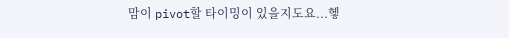맘이 pivot할 타이밍이 있을지도요...헿